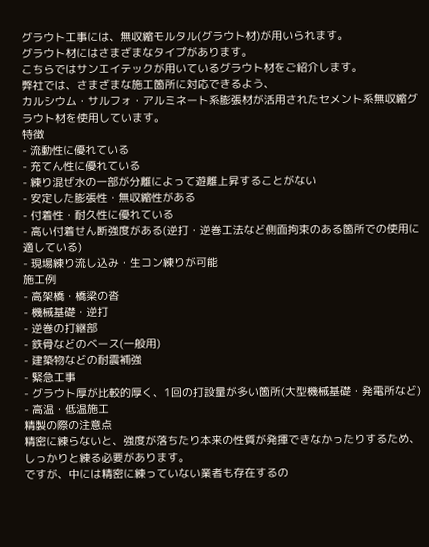グラウト工事には、無収縮モルタル(グラウト材)が用いられます。
グラウト材にはさまざまなタイプがあります。
こちらではサンエイテックが用いているグラウト材をご紹介します。
弊社では、さまざまな施工箇所に対応できるよう、
カルシウム・サルフォ・アルミネート系膨張材が活用されたセメント系無収縮グラウト材を使用しています。
特徴
- 流動性に優れている
- 充てん性に優れている
- 練り混ぜ水の一部が分離によって遊離上昇することがない
- 安定した膨張性・無収縮性がある
- 付着性・耐久性に優れている
- 高い付着せん断強度がある(逆打・逆巻工法など側面拘束のある箇所での使用に適している)
- 現場練り流し込み・生コン練りが可能
施工例
- 高架橋・橋梁の沓
- 機械基礎・逆打
- 逆巻の打継部
- 鉄骨などのベース(一般用)
- 建築物などの耐震補強
- 緊急工事
- グラウト厚が比較的厚く、1回の打設量が多い箇所(大型機械基礎・発電所など)
- 高温・低温施工
精製の際の注意点
精密に練らないと、強度が落ちたり本来の性質が発揮できなかったりするため、しっかりと練る必要があります。
ですが、中には精密に練っていない業者も存在するの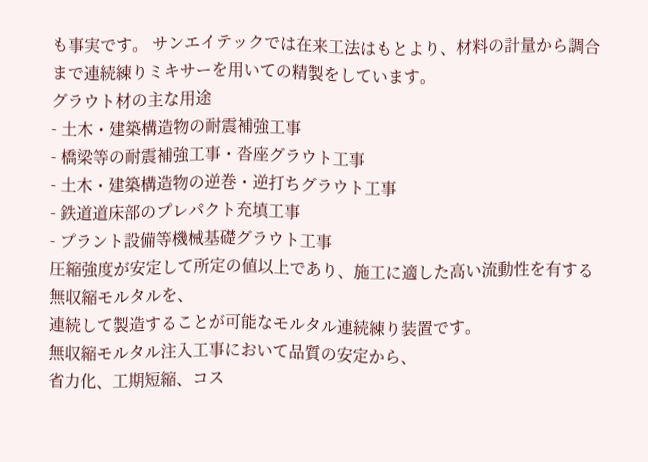も事実です。 サンエイテックでは在来工法はもとより、材料の計量から調合まで連続練りミキサーを用いての精製をしています。
グラウト材の主な用途
- 土木・建築構造物の耐震補強工事
- 橋梁等の耐震補強工事・沓座グラウト工事
- 土木・建築構造物の逆巻・逆打ちグラウト工事
- 鉄道道床部のプレパクト充填工事
- プラント設備等機械基礎グラウト工事
圧縮強度が安定して所定の値以上であり、施工に適した高い流動性を有する無収縮モルタルを、
連続して製造することが可能なモルタル連続練り装置です。
無収縮モルタル注入工事において品質の安定から、
省力化、工期短縮、コス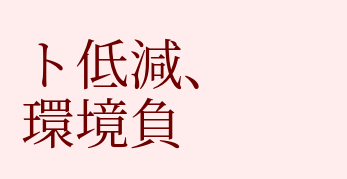ト低減、環境負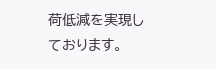荷低減を実現しております。